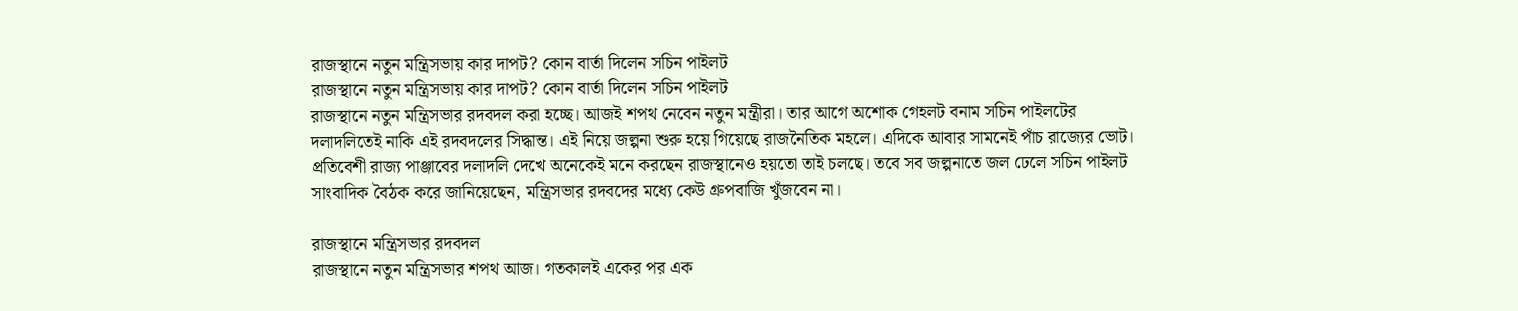রাজস্থানে নতুন মন্ত্রিসভায় কার দাপট? কোন বার্তা দিলেন সচিন পাইলট
রাজস্থানে নতুন মন্ত্রিসভায় কার দাপট? কোন বার্তা দিলেন সচিন পাইলট
রাজস্থানে নতুন মন্ত্রিসভার রদবদল করা হচ্ছে। আজই শপথ নেবেন নতুন মন্ত্রীরা। তার আগে অশোক গেহলট বনাম সচিন পাইলটের দলাদলিতেই নাকি এই রদবদলের সিদ্ধান্ত। এই নিয়ে জল্পনা শুরু হয়ে গিয়েছে রাজনৈতিক মহলে। এদিকে আবার সামনেই পাঁচ রাজ্যের ভোট। প্রতিবেশী রাজ্য পাঞ্জাবের দলাদলি দেখে অনেকেই মনে করছেন রাজস্থানেও হয়তো তাই চলছে। তবে সব জল্পনাতে জল ঢেলে সচিন পাইলট সাংবাদিক বৈঠক করে জানিয়েছেন, মন্ত্রিসভার রদবদের মধ্যে কেউ গ্রুপবাজি খুঁজবেন না।

রাজস্থানে মন্ত্রিসভার রদবদল
রাজস্থানে নতুন মন্ত্রিসভার শপথ আজ। গতকালই একের পর এক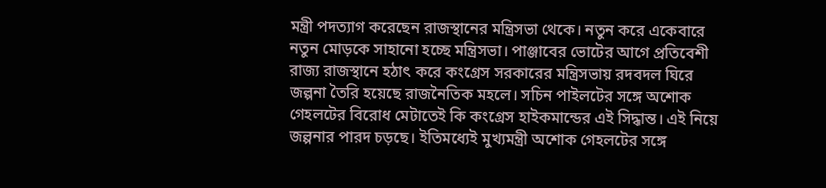মন্ত্রী পদত্যাগ করেছেন রাজস্থানের মন্ত্রিসভা থেকে। নতুন করে একেবারে নতুন মোড়কে সাহানো হচ্ছে মন্ত্রিসভা। পাঞ্জাবের ভোটের আগে প্রতিবেশী রাজ্য রাজস্থানে হঠাৎ করে কংগ্রেস সরকারের মন্ত্রিসভায় রদবদল ঘিরে জল্পনা তৈরি হয়েছে রাজনৈতিক মহলে। সচিন পাইলটের সঙ্গে অশোক গেহলটের বিরোধ মেটাতেই কি কংগ্রেস হাইকমান্ডের এই সিদ্ধান্ত। এই নিয়ে জল্পনার পারদ চড়ছে। ইতিমধ্যেই মুখ্যমন্ত্রী অশোক গেহলটের সঙ্গে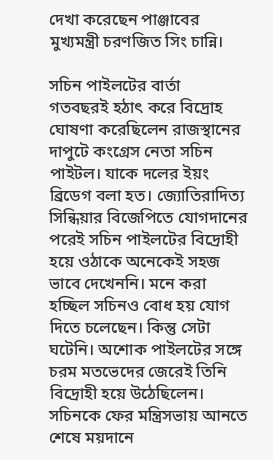দেখা করেছেন পাঞ্জাবের মুখ্যমন্ত্রী চরণজিত সিং চান্নি।

সচিন পাইলটের বার্তা
গতবছরই হঠাৎ করে বিদ্রোহ ঘোষণা করেছিলেন রাজস্থানের দাপুটে কংগ্রেস নেতা সচিন পাইটল। যাকে দলের ইয়ং ব্রিডেগ বলা হত। জ্যোতিরাদিত্য সিন্ধিয়ার বিজেপিতে যোগদানের পরেই সচিন পাইলটের বিদ্রোহী হয়ে ওঠাকে অনেকেই সহজ ভাবে দেখেননি। মনে করা হচ্ছিল সচিনও বোধ হয় যোগ দিতে চলেছেন। কিন্তু সেটা ঘটেনি। অশোক পাইলটের সঙ্গে চরম মতভেদের জেরেই তিনি বিদ্রোহী হয়ে উঠেছিলেন। সচিনকে ফের মন্ত্রিসভায় আনতে শেষে ময়দানে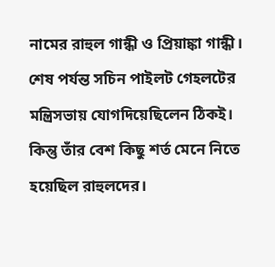নামের রাহুল গান্ধী ও প্রিয়াঙ্কা গান্ধী। শেষ পর্যন্ত সচিন পাইলট গেহলটের মন্ত্রিসভায় যোগদিয়েছিলেন ঠিকই। কিন্তু তাঁর বেশ কিছু শর্ত মেনে নিতে হয়েছিল রাহুলদের।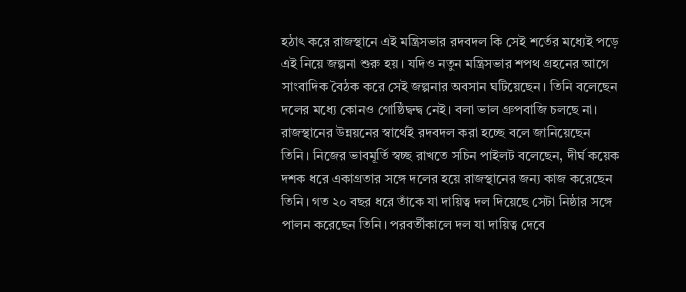হঠাৎ করে রাজস্থানে এই মন্ত্রিসভার রদবদল কি সেই শর্তের মধ্যেই পড়ে এই নিয়ে জল্পনা শুরু হয়। যদিও নতুন মন্ত্রিসভার শপথ গ্রহনের আগে সাংবাদিক বৈঠক করে সেই জল্পনার অবসান ঘটিয়েছেন। তিনি বলেছেন দলের মধ্যে কোনও গোষ্ঠিদ্বন্দ্ব নেই। বলা ভাল গ্রুপবাজি চলছে না। রাজস্থানের উন্নয়নের স্বার্থেই রদবদল করা হচ্ছে বলে জানিয়েছেন তিনি। নিজের ভাবমূর্তি স্বচ্ছ রাখতে সচিন পাইলট বলেছেন, দীর্ঘ কয়েক দশক ধরে একাগ্রতার সঙ্গে দলের হয়ে রাজস্থানের জন্য কাজ করেছেন তিনি। গত ২০ বছর ধরে তাঁকে যা দায়িত্ব দল দিয়েছে সেটা নিষ্ঠার সঙ্গে পালন করেছেন তিনি। পরবর্তীকালে দল যা দায়িত্ব দেবে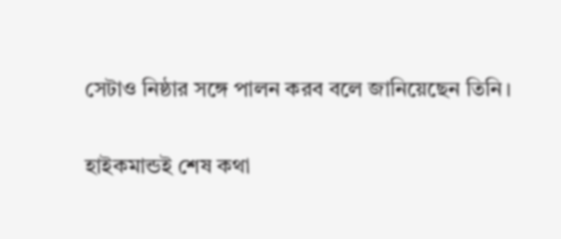সেটাও নিষ্ঠার সঙ্গে পালন করব বলে জানিয়েছেন তিনি।

হাইকমান্ডই শেষ কথা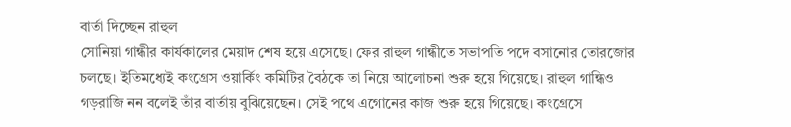বার্তা দিচ্ছেন রাহুল
সোনিয়া গান্ধীর কার্যকালের মেয়াদ শেষ হয়ে এসেছে। ফের রাহুল গান্ধীতে সভাপতি পদে বসানোর তোরজোর চলছে। ইতিমধ্যেই কংগ্রেস ওয়ার্কিং কমিটির বৈঠকে তা নিয়ে আলোচনা শুরু হয়ে গিয়েছে। রাহুল গান্ধিও গড়রাজি নন বলেই তাঁর বার্তায় বুঝিয়েছেন। সেই পথে এগোনের কাজ শুরু হয়ে গিয়েছে। কংগ্রেসে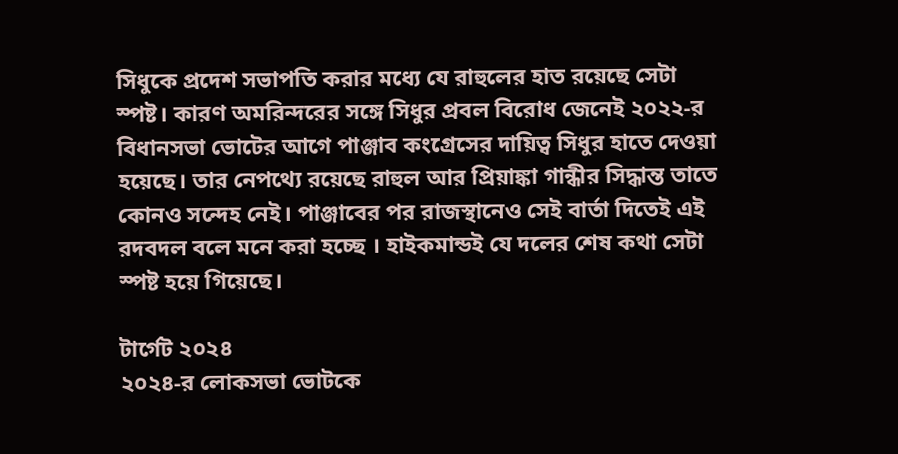সিধুকে প্রদেশ সভাপতি করার মধ্যে যে রাহুলের হাত রয়েছে সেটা স্পষ্ট। কারণ অমরিন্দরের সঙ্গে সিধুর প্রবল বিরোধ জেনেই ২০২২-র বিধানসভা ভোটের আগে পাঞ্জাব কংগ্রেসের দায়িত্ব সিধুর হাতে দেওয়া হয়েছে। তার নেপথ্যে রয়েছে রাহুল আর প্রিয়াঙ্কা গান্ধীর সিদ্ধান্ত তাতে কোনও সন্দেহ নেই। পাঞ্জাবের পর রাজস্থানেও সেই বার্তা দিতেই এই রদবদল বলে মনে করা হচ্ছে । হাইকমান্ডই যে দলের শেষ কথা সেটা স্পষ্ট হয়ে গিয়েছে।

টার্গেট ২০২৪
২০২৪-র লোকসভা ভোটকে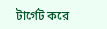টার্গেট করে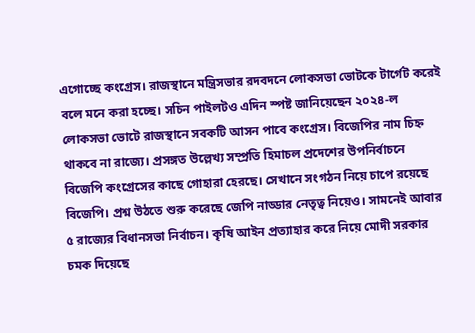এগোচ্ছে কংগ্রেস। রাজস্থানে মন্ত্রিসভার রদবদনে লোকসভা ভোটকে টার্গেট করেই বলে মনে করা হচ্ছে। সচিন পাইলটও এদিন স্পষ্ট জানিয়েছেন ২০২৪-ল লোকসভা ভোটে রাজস্থানে সবকটি আসন পাবে কংগ্রেস। বিজেপির নাম চিহ্ন থাকবে না রাজ্যে। প্রসঙ্গত উল্লেখ্য সম্প্রতি হিমাচল প্রদেশের উপনির্বাচনে বিজেপি কংগ্রেসের কাছে গোহারা হেরছে। সেখানে সংগঠন নিয়ে চাপে রয়েছে বিজেপি। প্রশ্ন উঠতে শুরু করেছে জেপি নাড্ডার নেতৃত্ব নিয়েও। সামনেই আবার ৫ রাজ্যের বিধানসভা নির্বাচন। কৃষি আইন প্রত্যাহার করে নিয়ে মোদী সরকার চমক দিয়েছে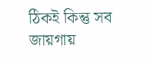ঠিকই কিন্তু সব জায়গায়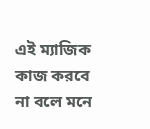এই ম্যাজিক কাজ করবে না বলে মনে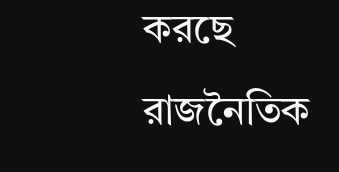করছে রাজনৈতিক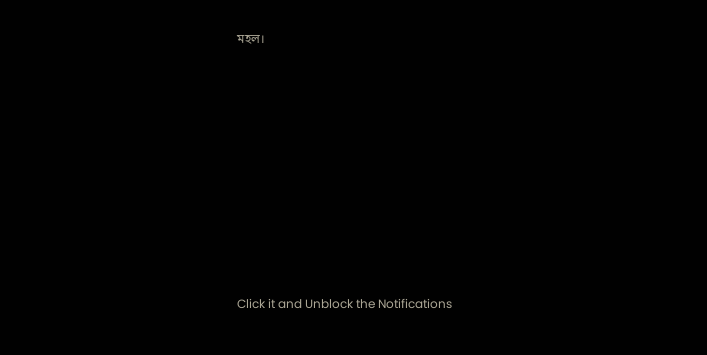মহল।












Click it and Unblock the Notifications